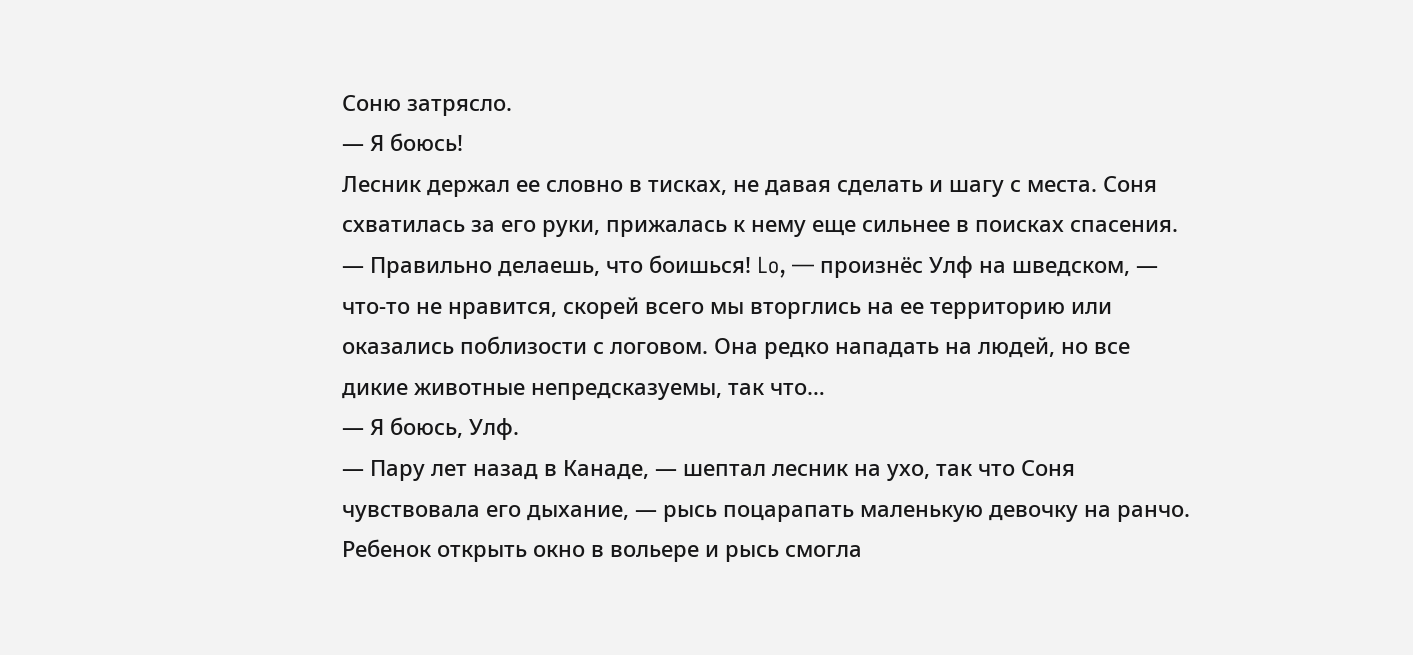Соню затрясло.
— Я боюсь!
Лесник держал ее словно в тисках, не давая сделать и шагу с места. Соня схватилась за его руки, прижалась к нему еще сильнее в поисках спасения.
— Правильно делаешь, что боишься! Lo, — произнёс Улф на шведском, — что-то не нравится, скорей всего мы вторглись на ее территорию или оказались поблизости с логовом. Она редко нападать на людей, но все дикие животные непредсказуемы, так что…
— Я боюсь, Улф.
— Пару лет назад в Канаде, — шептал лесник на ухо, так что Соня чувствовала его дыхание, — рысь поцарапать маленькую девочку на ранчо. Ребенок открыть окно в вольере и рысь смогла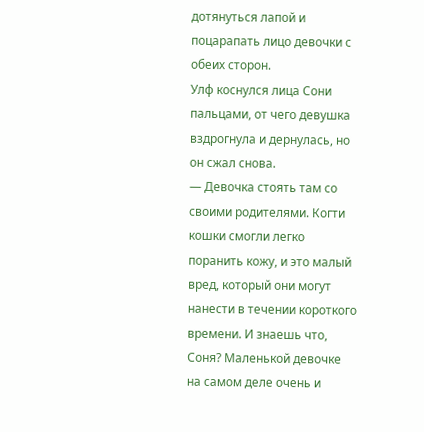дотянуться лапой и поцарапать лицо девочки с обеих сторон.
Улф коснулся лица Сони пальцами, от чего девушка вздрогнула и дернулась, но он сжал снова.
— Девочка стоять там со своими родителями. Когти кошки смогли легко поранить кожу, и это малый вред, который они могут нанести в течении короткого времени. И знаешь что, Соня? Маленькой девочке на самом деле очень и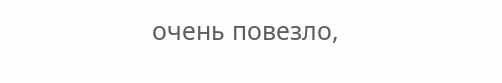очень повезло,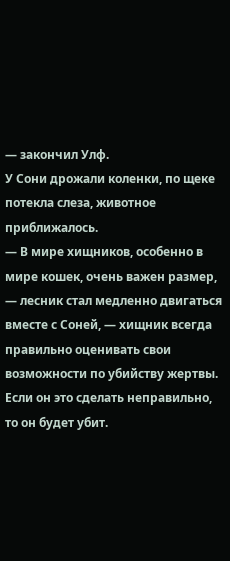— закончил Улф.
У Сони дрожали коленки, по щеке потекла слеза, животное приближалось.
— В мире хищников, особенно в мире кошек, очень важен размер, — лесник стал медленно двигаться вместе с Соней, — хищник всегда правильно оценивать свои возможности по убийству жертвы. Если он это сделать неправильно, то он будет убит.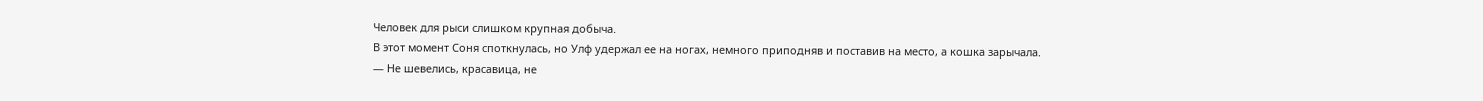Человек для рыси слишком крупная добыча.
В этот момент Соня споткнулась, но Улф удержал ее на ногах, немного приподняв и поставив на место, а кошка зарычала.
— Не шевелись, красавица, не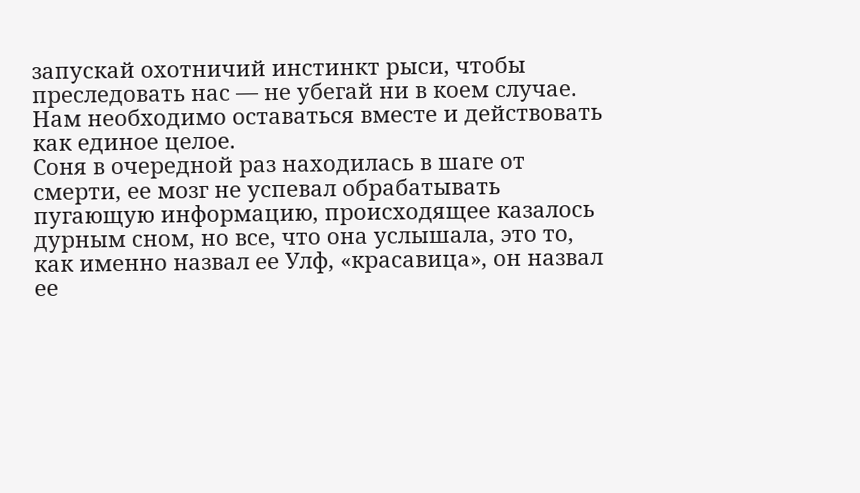запускай охотничий инстинкт рыси, чтобы преследовать нас — не убегай ни в коем случае. Нам необходимо оставаться вместе и действовать как единое целое.
Соня в очередной раз находилась в шаге от смерти, ее мозг не успевал обрабатывать пугающую информацию, происходящее казалось дурным сном, но все, что она услышала, это то, как именно назвал ее Улф, «красавица», он назвал ее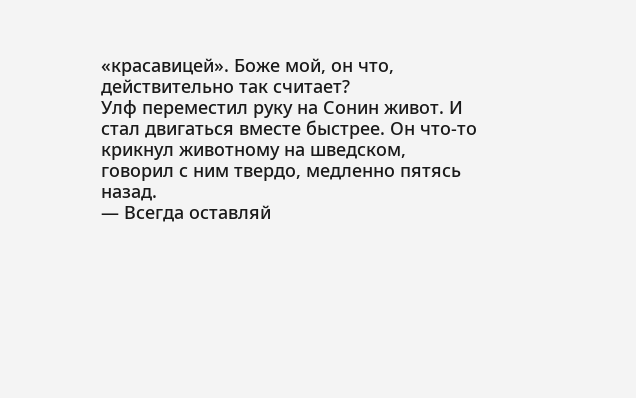«красавицей». Боже мой, он что, действительно так считает?
Улф переместил руку на Сонин живот. И стал двигаться вместе быстрее. Он что-то крикнул животному на шведском, говорил с ним твердо, медленно пятясь назад.
— Всегда оставляй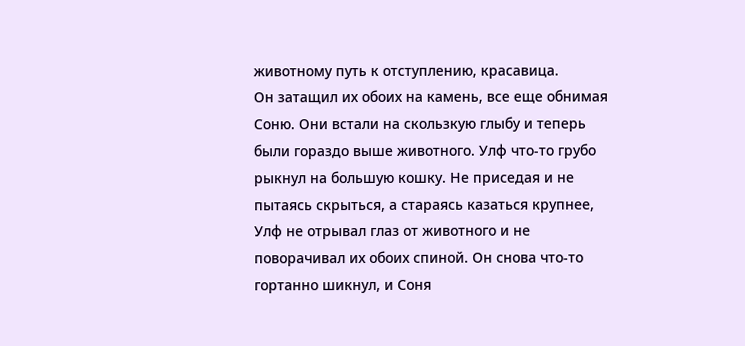животному путь к отступлению, красавица.
Он затащил их обоих на камень, все еще обнимая Соню. Они встали на скользкую глыбу и теперь были гораздо выше животного. Улф что-то грубо рыкнул на большую кошку. Не приседая и не пытаясь скрыться, а стараясь казаться крупнее, Улф не отрывал глаз от животного и не поворачивал их обоих спиной. Он снова что-то гортанно шикнул, и Соня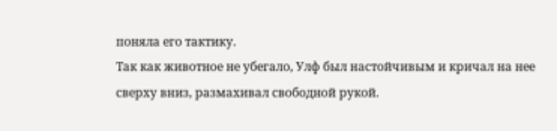поняла его тактику.
Так как животное не убегало, Улф был настойчивым и кричал на нее сверху вниз, размахивал свободной рукой.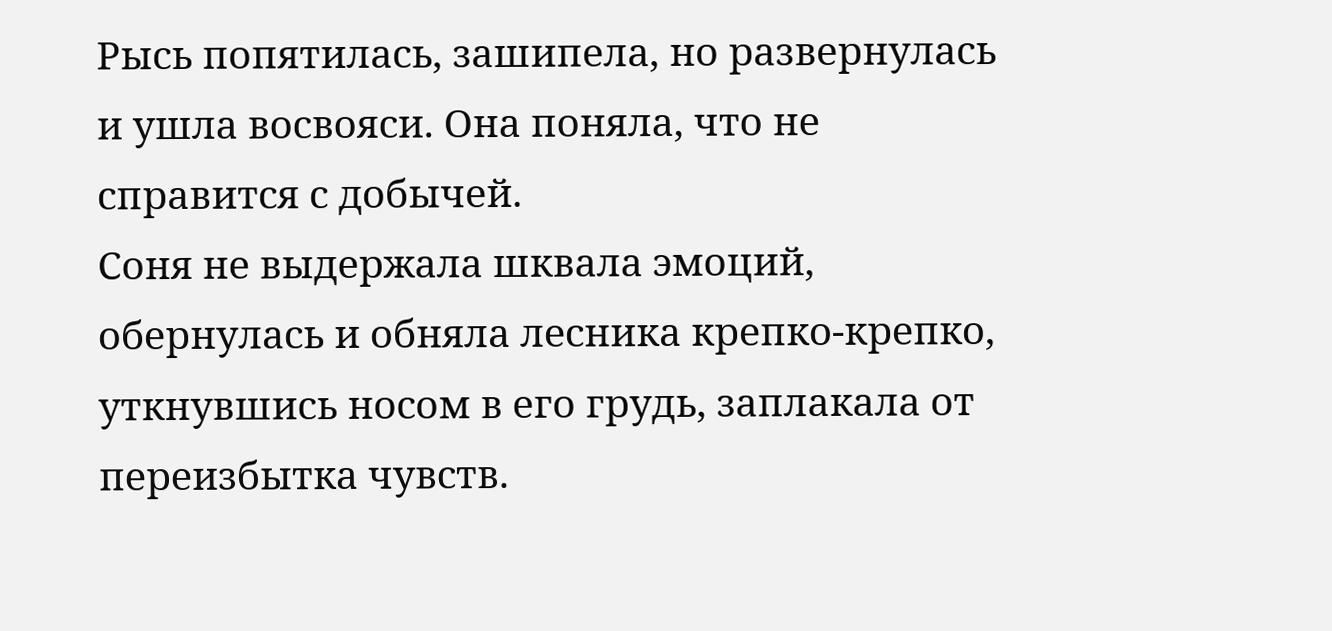Рысь попятилась, зашипела, но развернулась и ушла восвояси. Она поняла, что не справится с добычей.
Соня не выдержала шквала эмоций, обернулась и обняла лесника крепко-крепко, уткнувшись носом в его грудь, заплакала от переизбытка чувств.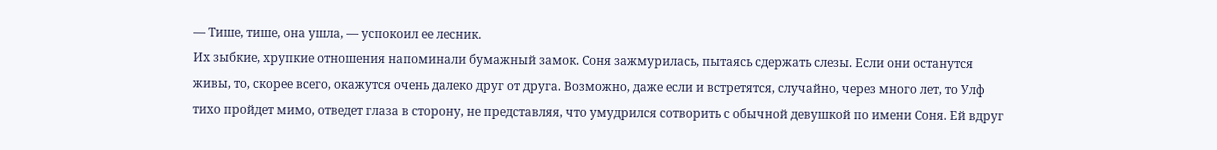— Тише, тише, она ушла, — успокоил ее лесник.
Их зыбкие, хрупкие отношения напоминали бумажный замок. Соня зажмурилась, пытаясь сдержать слезы. Если они останутся живы, то, скорее всего, окажутся очень далеко друг от друга. Возможно, даже если и встретятся, случайно, через много лет, то Улф тихо пройдет мимо, отведет глаза в сторону, не представляя, что умудрился сотворить с обычной девушкой по имени Соня. Ей вдруг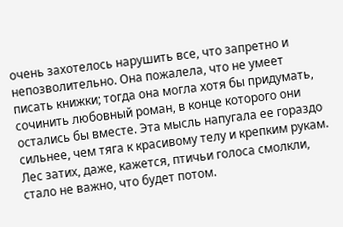очень захотелось нарушить все, что запретно и непозволительно. Она пожалела, что не умеет писать книжки; тогда она могла хотя бы придумать, сочинить любовный роман, в конце которого они остались бы вместе. Эта мысль напугала ее гораздо сильнее, чем тяга к красивому телу и крепким рукам. Лес затих, даже, кажется, птичьи голоса смолкли, стало не важно, что будет потом.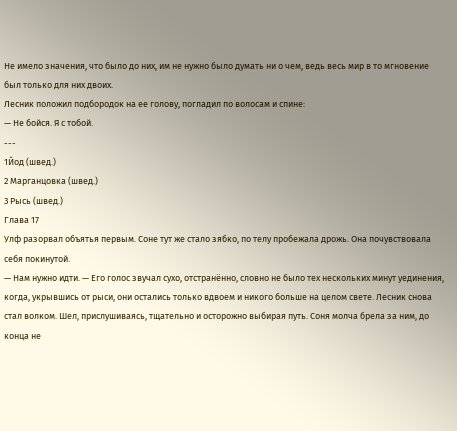Не имело значения, что было до них, им не нужно было думать ни о чем, ведь весь мир в то мгновение был только для них двоих.
Лесник положил подбородок на ее голову, погладил по волосам и спине:
— Не бойся. Я с тобой.
---
1Йод (швед.)
2 Марганцовка (швед.)
3 Рысь (швед.)
Глава 17
Улф разорвал объятья первым. Соне тут же стало зябко, по телу пробежала дрожь. Она почувствовала себя покинутой.
— Нам нужно идти. — Его голос звучал сухо, отстранённо, словно не было тех нескольких минут уединения, когда, укрывшись от рыси, они остались только вдвоем и никого больше на целом свете. Лесник снова стал волком. Шел, прислушиваясь, тщательно и осторожно выбирая путь. Соня молча брела за ним, до конца не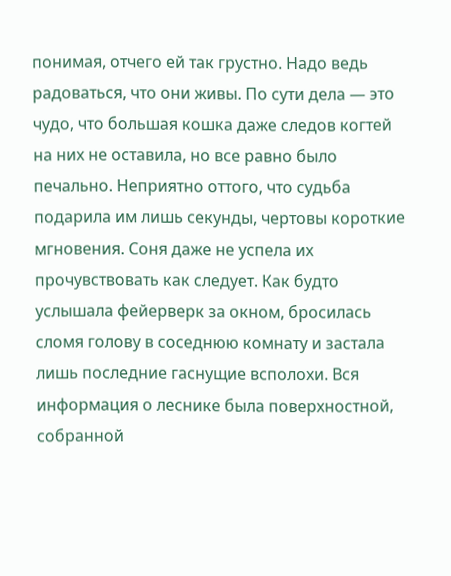понимая, отчего ей так грустно. Надо ведь радоваться, что они живы. По сути дела — это чудо, что большая кошка даже следов когтей на них не оставила, но все равно было печально. Неприятно оттого, что судьба подарила им лишь секунды, чертовы короткие мгновения. Соня даже не успела их прочувствовать как следует. Как будто услышала фейерверк за окном, бросилась сломя голову в соседнюю комнату и застала лишь последние гаснущие всполохи. Вся информация о леснике была поверхностной, собранной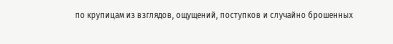по крупицам из взглядов, ощущений, поступков и случайно брошенных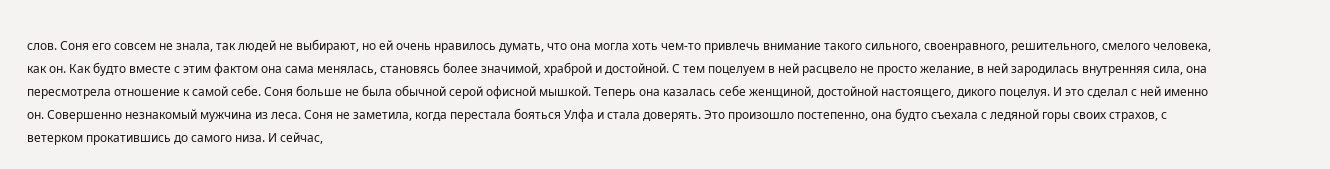слов. Соня его совсем не знала, так людей не выбирают, но ей очень нравилось думать, что она могла хоть чем-то привлечь внимание такого сильного, своенравного, решительного, смелого человека, как он. Как будто вместе с этим фактом она сама менялась, становясь более значимой, храброй и достойной. С тем поцелуем в ней расцвело не просто желание, в ней зародилась внутренняя сила, она пересмотрела отношение к самой себе. Соня больше не была обычной серой офисной мышкой. Теперь она казалась себе женщиной, достойной настоящего, дикого поцелуя. И это сделал с ней именно он. Совершенно незнакомый мужчина из леса. Соня не заметила, когда перестала бояться Улфа и стала доверять. Это произошло постепенно, она будто съехала с ледяной горы своих страхов, с ветерком прокатившись до самого низа. И сейчас,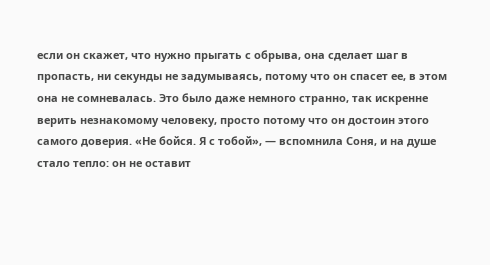если он скажет, что нужно прыгать с обрыва, она сделает шаг в пропасть, ни секунды не задумываясь, потому что он спасет ее, в этом она не сомневалась. Это было даже немного странно, так искренне верить незнакомому человеку, просто потому что он достоин этого самого доверия. «Не бойся. Я с тобой», — вспомнила Соня, и на душе стало тепло: он не оставит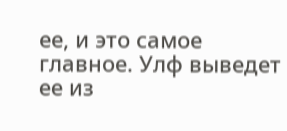ее, и это самое главное. Улф выведет ее из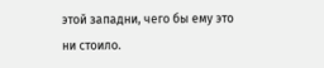этой западни, чего бы ему это ни стоило.